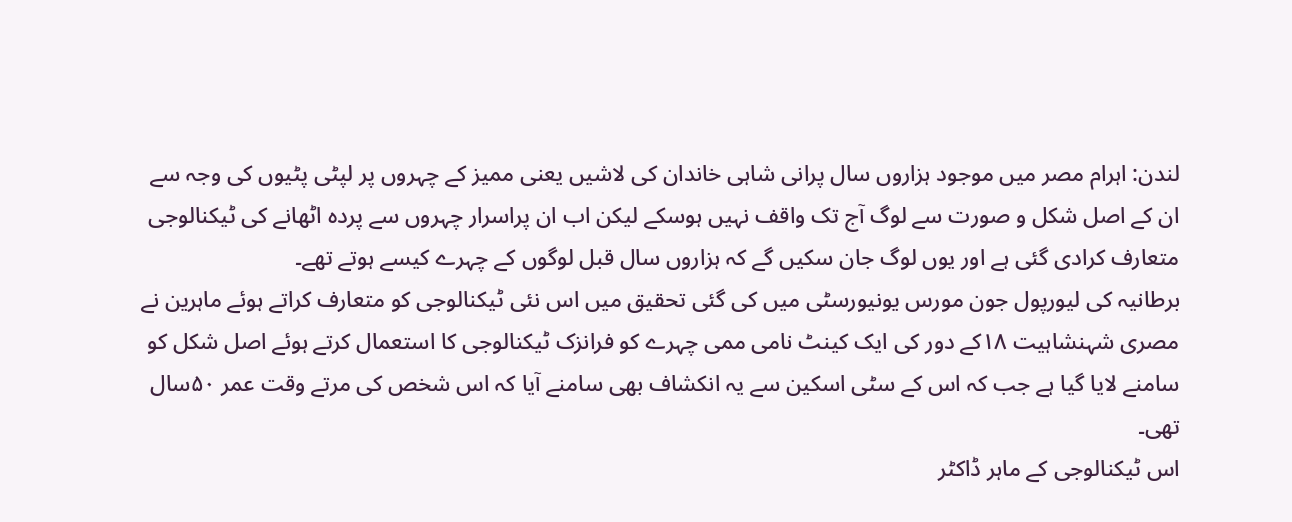لندن: اہرام مصر میں موجود ہزاروں سال پرانی شاہی خاندان کی لاشیں یعنی ممیز کے چہروں پر لپٹی پٹیوں کی وجہ سے ان کے اصل شکل و صورت سے لوگ آج تک واقف نہیں ہوسکے لیکن اب ان پراسرار چہروں سے پردہ اٹھانے کی ٹیکنالوجی متعارف کرادی گئی ہے اور یوں لوگ جان سکیں گے کہ ہزاروں سال قبل لوگوں کے چہرے کیسے ہوتے تھے۔
برطانیہ کی لیورپول جون مورس یونیورسٹی میں کی گئی تحقیق میں اس نئی ٹیکنالوجی کو متعارف کراتے ہوئے ماہرین نے مصری شہنشاہیت ۱۸کے دور کی ایک کینٹ نامی ممی چہرے کو فرانزک ٹیکنالوجی کا استعمال کرتے ہوئے اصل شکل کو سامنے لایا گیا ہے جب کہ اس کے سٹی اسکین سے یہ انکشاف بھی سامنے آیا کہ اس شخص کی مرتے وقت عمر ۵۰سال تھی۔
اس ٹیکنالوجی کے ماہر ڈاکٹر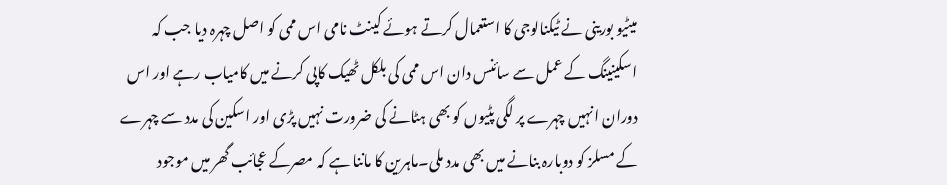میٹیو بورینی نے ٹیکنالوجی کا استعمال کرتے ہوئے کینٹ نامی اس ممی کو اصل چہرہ دیا جب کہ اسکینینگ کے عمل سے سائنس دان اس ممی کی بلکل ٹھیک کاپی کرنے میں کامیاب رہے اور اس دوران انہیں چہرے پر لگی پٹیوں کو بھی ہٹانے کی ضرورت نہیں پڑی اور اسکین کی مدد سے چہرے کے مسلز کو دوبارہ بنانے میں بھی مدد ملی۔ماہرین کا ماننا ہے کہ مصرکے عجائب گھر میں موجود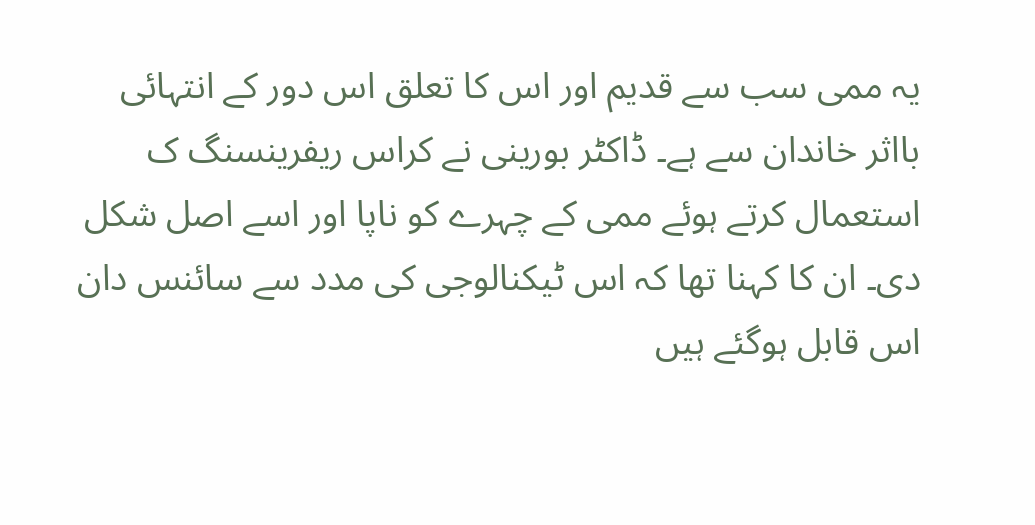یہ ممی سب سے قدیم اور اس کا تعلق اس دور کے انتہائی بااثر خاندان سے ہے۔ ڈاکٹر بورینی نے کراس ریفرینسنگ ک استعمال کرتے ہوئے ممی کے چہرے کو ناپا اور اسے اصل شکل دی۔ ان کا کہنا تھا کہ اس ٹیکنالوجی کی مدد سے سائنس دان اس قابل ہوگئے ہیں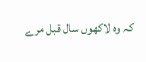کہ وہ لاکھوں سال قبل مرے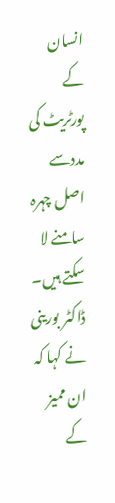انسان کے پورٹریٹ کی مددسے اصل چہرہ سامنے لا سکتے ہیں۔ ڈاکٹر بورینی نے کہا کہ ان ممیز کے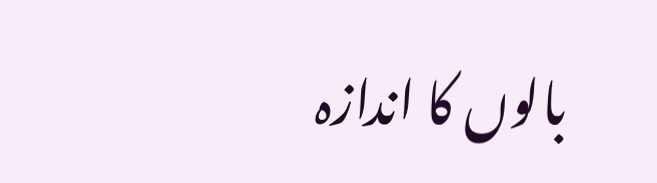بالوں کا اندازہ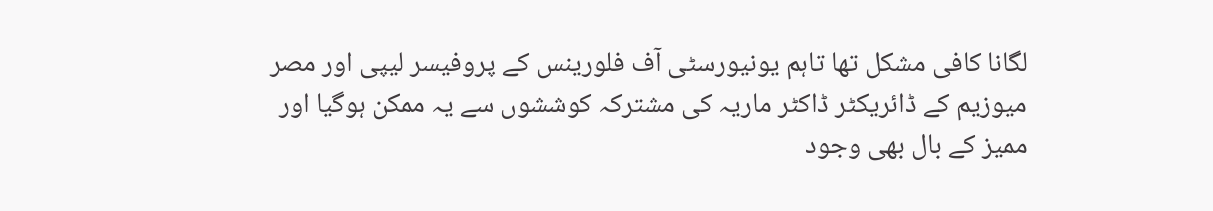لگانا کافی مشکل تھا تاہم یونیورسٹی آف فلورینس کے پروفیسر لیپی اور مصر میوزیم کے ڈائریکٹر ڈاکٹر ماریہ کی مشترکہ کوششوں سے یہ ممکن ہوگیا اور ممیز کے بال بھی وجود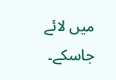میں لائے جاسکے۔